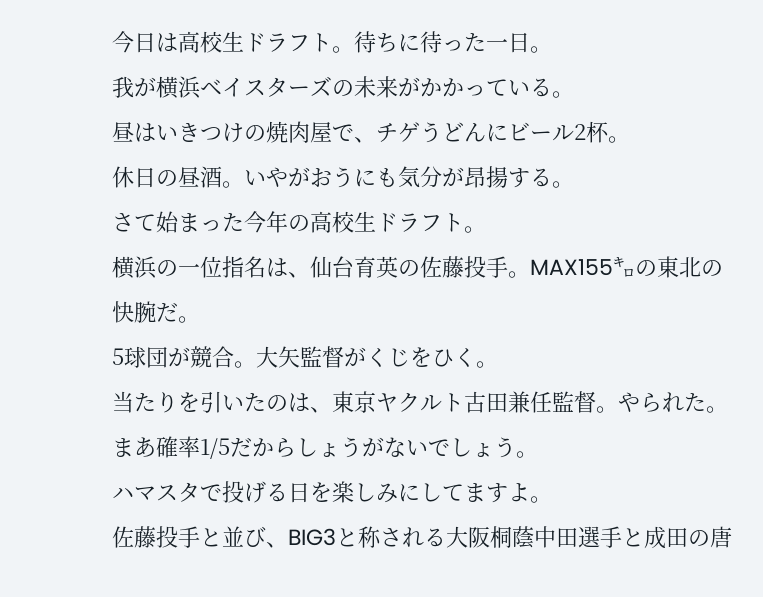今日は高校生ドラフト。待ちに待った一日。
我が横浜ベイスターズの未来がかかっている。
昼はいきつけの焼肉屋で、チゲうどんにビール2杯。
休日の昼酒。いやがおうにも気分が昂揚する。
さて始まった今年の高校生ドラフト。
横浜の一位指名は、仙台育英の佐藤投手。MAX155㌔の東北の快腕だ。
5球団が競合。大矢監督がくじをひく。
当たりを引いたのは、東京ヤクルト古田兼任監督。やられた。
まあ確率1/5だからしょうがないでしょう。
ハマスタで投げる日を楽しみにしてますよ。
佐藤投手と並び、BIG3と称される大阪桐蔭中田選手と成田の唐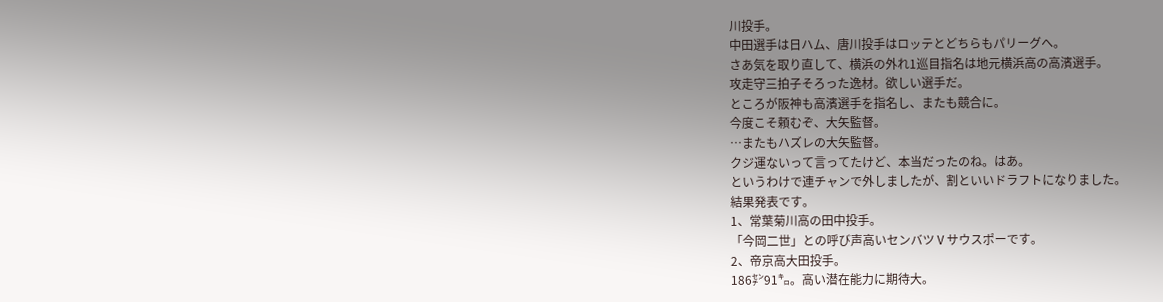川投手。
中田選手は日ハム、唐川投手はロッテとどちらもパリーグへ。
さあ気を取り直して、横浜の外れ1巡目指名は地元横浜高の高濱選手。
攻走守三拍子そろった逸材。欲しい選手だ。
ところが阪神も高濱選手を指名し、またも競合に。
今度こそ頼むぞ、大矢監督。
…またもハズレの大矢監督。
クジ運ないって言ってたけど、本当だったのね。はあ。
というわけで連チャンで外しましたが、割といいドラフトになりました。
結果発表です。
1、常葉菊川高の田中投手。
「今岡二世」との呼び声高いセンバツⅤサウスポーです。
2、帝京高大田投手。
186㌢91㌔。高い潜在能力に期待大。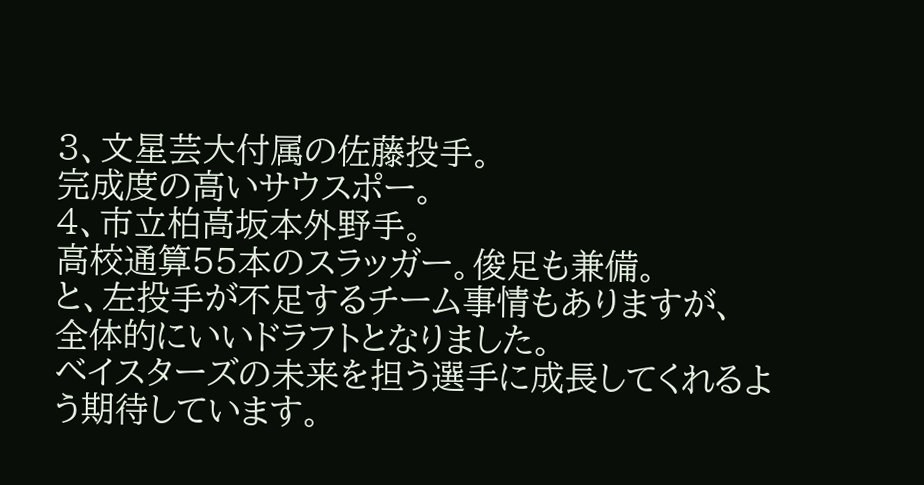3、文星芸大付属の佐藤投手。
完成度の高いサウスポー。
4、市立柏高坂本外野手。
高校通算55本のスラッガー。俊足も兼備。
と、左投手が不足するチーム事情もありますが、
全体的にいいドラフトとなりました。
ベイスターズの未来を担う選手に成長してくれるよう期待しています。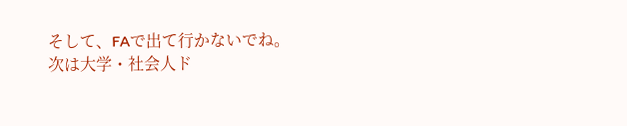そして、FAで出て行かないでね。
次は大学・社会人ド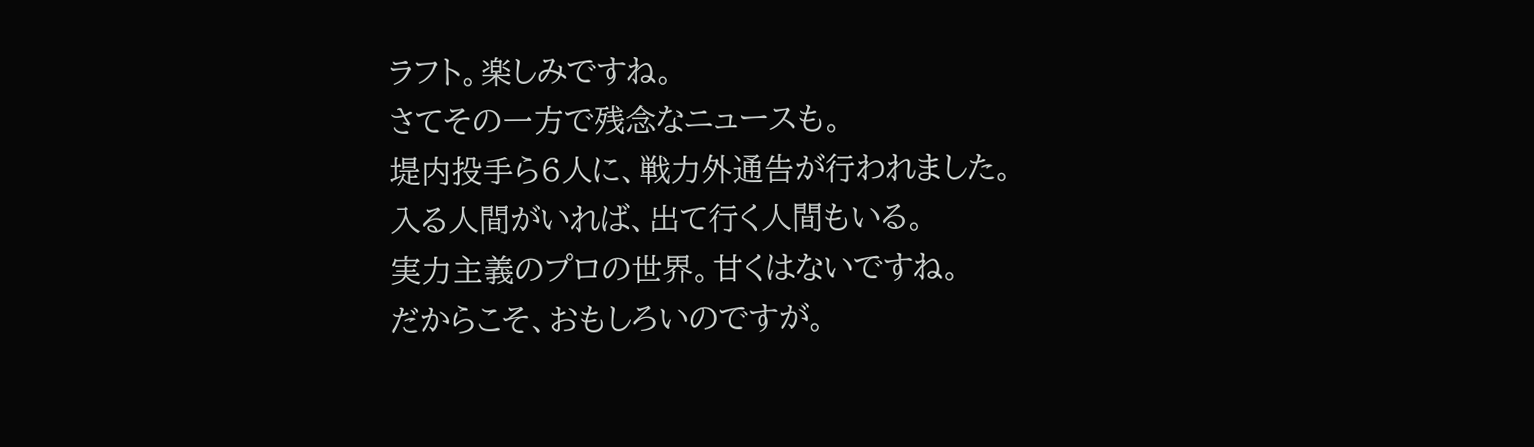ラフト。楽しみですね。
さてその一方で残念なニュースも。
堤内投手ら6人に、戦力外通告が行われました。
入る人間がいれば、出て行く人間もいる。
実力主義のプロの世界。甘くはないですね。
だからこそ、おもしろいのですが。